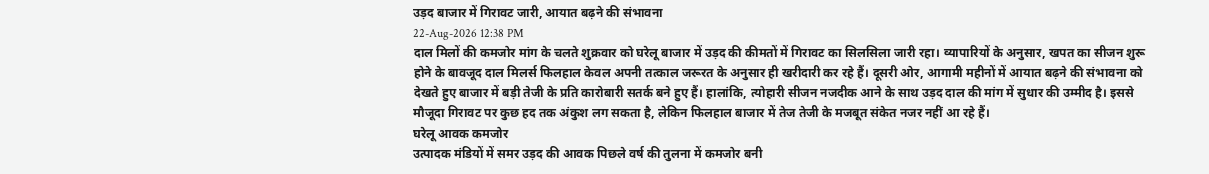उड़द बाजार में गिरावट जारी, आयात बढ़ने की संभावना
22-Aug-2026 12:38 PM
दाल मिलों की कमजोर मांग के चलते शुक्रवार को घरेलू बाजार में उड़द की कीमतों में गिरावट का सिलसिला जारी रहा। व्यापारियों के अनुसार, खपत का सीजन शुरू होने के बावजूद दाल मिलर्स फिलहाल केवल अपनी तत्काल जरूरत के अनुसार ही खरीदारी कर रहे हैं। दूसरी ओर, आगामी महीनों में आयात बढ़ने की संभावना को देखते हुए बाजार में बड़ी तेजी के प्रति कारोबारी सतर्क बने हुए हैं। हालांकि, त्योहारी सीजन नजदीक आने के साथ उड़द दाल की मांग में सुधार की उम्मीद है। इससे मौजूदा गिरावट पर कुछ हद तक अंकुश लग सकता है, लेकिन फिलहाल बाजार में तेज तेजी के मजबूत संकेत नजर नहीं आ रहे हैं।
घरेलू आवक कमजोर
उत्पादक मंडियों में समर उड़द की आवक पिछले वर्ष की तुलना में कमजोर बनी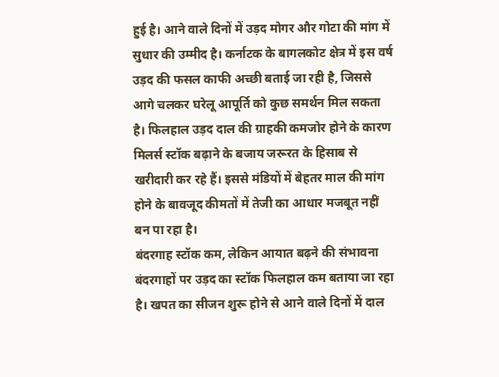हुई है। आने वाले दिनों में उड़द मोगर और गोटा की मांग में सुधार की उम्मीद है। कर्नाटक के बागलकोट क्षेत्र में इस वर्ष उड़द की फसल काफी अच्छी बताई जा रही है, जिससे आगे चलकर घरेलू आपूर्ति को कुछ समर्थन मिल सकता है। फिलहाल उड़द दाल की ग्राहकी कमजोर होने के कारण मिलर्स स्टॉक बढ़ाने के बजाय जरूरत के हिसाब से खरीदारी कर रहे हैं। इससे मंडियों में बेहतर माल की मांग होने के बावजूद कीमतों में तेजी का आधार मजबूत नहीं बन पा रहा है।
बंदरगाह स्टॉक कम, लेकिन आयात बढ़ने की संभावना
बंदरगाहों पर उड़द का स्टॉक फिलहाल कम बताया जा रहा है। खपत का सीजन शुरू होने से आने वाले दिनों में दाल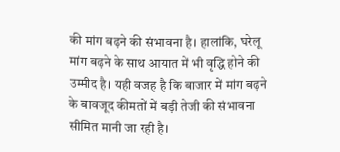की मांग बढ़ने की संभावना है। हालांकि, घरेलू मांग बढ़ने के साथ आयात में भी वृद्धि होने की उम्मीद है। यही वजह है कि बाजार में मांग बढ़ने के बावजूद कीमतों में बड़ी तेजी की संभावना सीमित मानी जा रही है।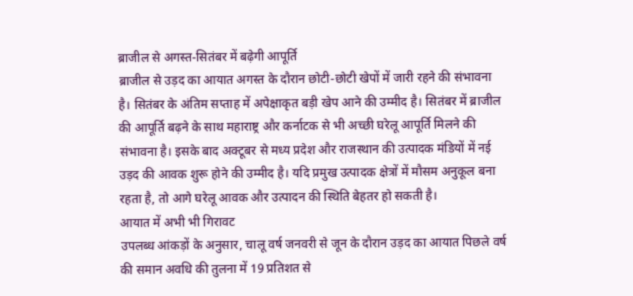ब्राजील से अगस्त-सितंबर में बढ़ेगी आपूर्ति
ब्राजील से उड़द का आयात अगस्त के दौरान छोटी-छोटी खेपों में जारी रहने की संभावना है। सितंबर के अंतिम सप्ताह में अपेक्षाकृत बड़ी खेप आने की उम्मीद है। सितंबर में ब्राजील की आपूर्ति बढ़ने के साथ महाराष्ट्र और कर्नाटक से भी अच्छी घरेलू आपूर्ति मिलने की संभावना है। इसके बाद अक्टूबर से मध्य प्रदेश और राजस्थान की उत्पादक मंडियों में नई उड़द की आवक शुरू होने की उम्मीद है। यदि प्रमुख उत्पादक क्षेत्रों में मौसम अनुकूल बना रहता है, तो आगे घरेलू आवक और उत्पादन की स्थिति बेहतर हो सकती है।
आयात में अभी भी गिरावट
उपलब्ध आंकड़ों के अनुसार, चालू वर्ष जनवरी से जून के दौरान उड़द का आयात पिछले वर्ष की समान अवधि की तुलना में 19 प्रतिशत से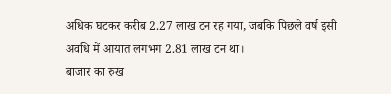अधिक घटकर करीब 2.27 लाख टन रह गया, जबकि पिछले वर्ष इसी अवधि में आयात लगभग 2.81 लाख टन था।
बाजार का रुख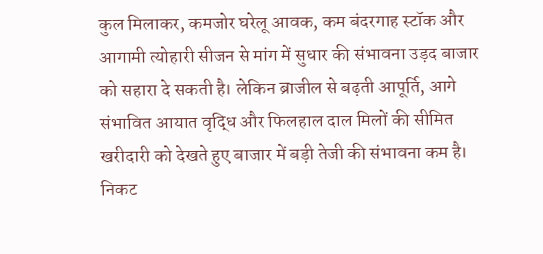कुल मिलाकर, कमजोर घरेलू आवक, कम बंदरगाह स्टॉक और आगामी त्योहारी सीजन से मांग में सुधार की संभावना उड़द बाजार को सहारा दे सकती है। लेकिन ब्राजील से बढ़ती आपूर्ति, आगे संभावित आयात वृद्धि और फिलहाल दाल मिलों की सीमित खरीदारी को देखते हुए बाजार में बड़ी तेजी की संभावना कम है। निकट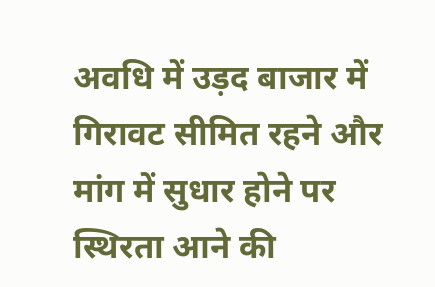अवधि में उड़द बाजार में गिरावट सीमित रहने और मांग में सुधार होने पर स्थिरता आने की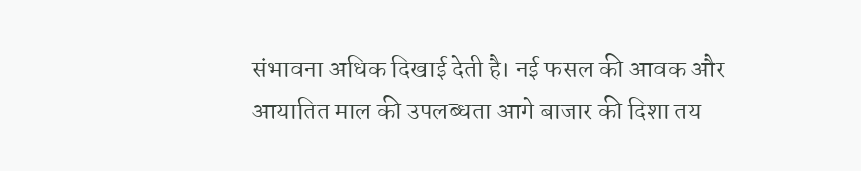संभावना अधिक दिखाई देती है। नई फसल की आवक और आयातित माल की उपलब्धता आगे बाजार की दिशा तय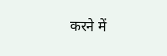करने में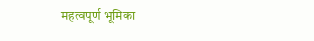महत्वपूर्ण भूमिका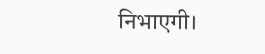निभाएगी।